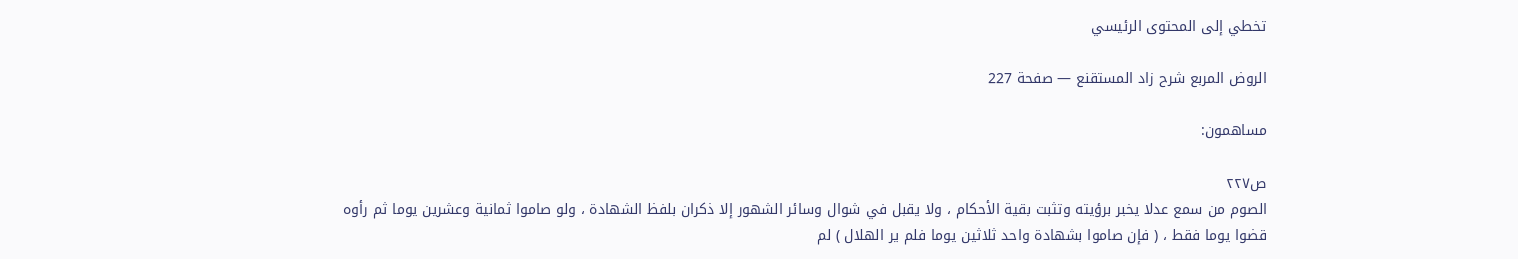تخطي إلى المحتوى الرئيسي

الروض المربع شرح زاد المستقنع — صفحة 227

مساهمون:

ص٢٢٧
الصوم من سمع عدلا يخبر برؤيته وتثبت بقية الأحكام ، ولا يقبل في شوال وسائر الشهور إلا ذكران بلفظ الشهادة ، ولو صاموا ثمانية وعشرين يوما ثم رأوه قضوا يوما فقط ، ( فإن صاموا بشهادة واحد ثلاثين يوما فلم ير الهلال ) لم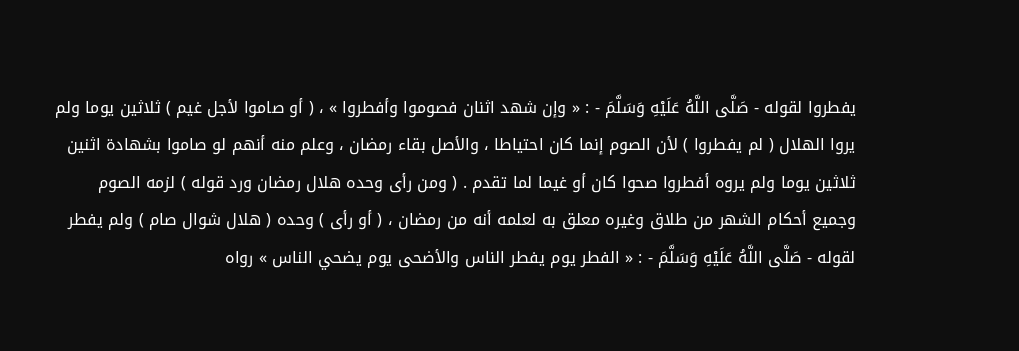يفطروا لقوله - صَلَّى اللَّهُ عَلَيْهِ وَسَلَّمَ - : « وإن شهد اثنان فصوموا وأفطروا » ، ( أو صاموا لأجل غيم ) ثلاثين يوما ولم يروا الهلال ( لم يفطروا ) لأن الصوم إنما كان احتياطا ، والأصل بقاء رمضان ، وعلم منه أنهم لو صاموا بشهادة اثنين ثلاثين يوما ولم يروه أفطروا صحوا كان أو غيما لما تقدم . ( ومن رأى وحده هلال رمضان ورد قوله ) لزمه الصوم وجميع أحكام الشهر من طلاق وغيره معلق به لعلمه أنه من رمضان ، ( أو رأى ) وحده ( هلال شوال صام ) ولم يفطر لقوله - صَلَّى اللَّهُ عَلَيْهِ وَسَلَّمَ - : « الفطر يوم يفطر الناس والأضحى يوم يضحي الناس » رواه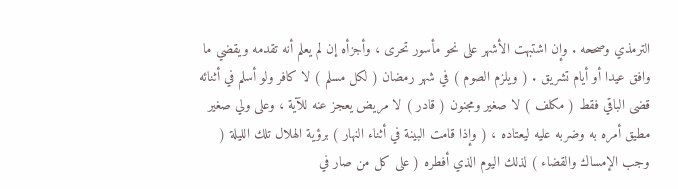الترمذي وصححه . وإن اشتبهت الأشهر على نحو مأسور تحرى ، وأجزأه إن لم يعلم أنه تقدمه ويقضي ما وافق عيدا أو أيام تشريق . ( ويلزم الصوم ) في شهر رمضان ( لكل مسلم ) لا كافر ولو أسلم في أثنائه قضى الباقي فقط ( مكلف ) لا صغير ومجنون ( قادر ) لا مريض يعجز عنه للآية ، وعلى ولي صغير مطيق أمره به وضربه عليه ليعتاده ، ( وإذا قامت البينة في أثناء النهار ) برؤية الهلال تلك الليلة ( وجب الإمساك والقضاء ) لذلك اليوم الذي أفطره ( على كل من صار في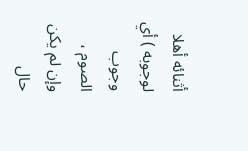أثنائه أهلا لوجوبه ) أي وجوب الصوم ، وإن لم يكن حال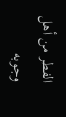الفطر من أهل وجوبه